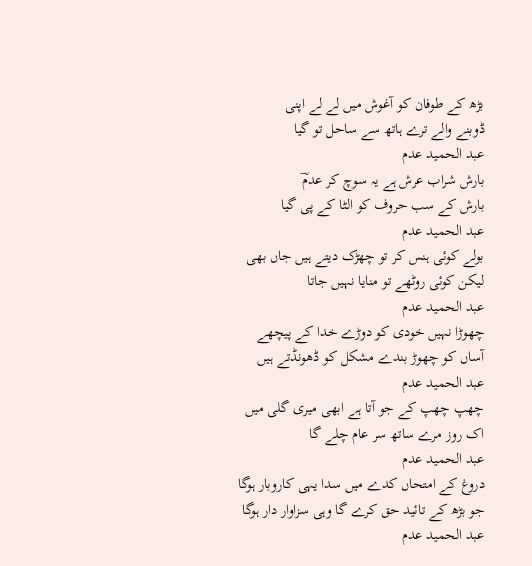بڑھ کے طوفان کو آغوش میں لے لے اپنی
ڈوبنے والے ترے ہاتھ سے ساحل تو گیا
عبد الحمید عدم
بارش شراب عرش ہے یہ سوچ کر عدمؔ
بارش کے سب حروف کو الٹا کے پی گیا
عبد الحمید عدم
بولے کوئی ہنس کر تو چھڑک دیتے ہیں جاں بھی
لیکن کوئی روٹھے تو منایا نہیں جاتا
عبد الحمید عدم
چھوڑا نہیں خودی کو دوڑے خدا کے پیچھے
آساں کو چھوڑ بندے مشکل کو ڈھونڈتے ہیں
عبد الحمید عدم
چھپ چھپ کے جو آتا ہے ابھی میری گلی میں
اک روز مرے ساتھ سر عام چلے گا
عبد الحمید عدم
دروغ کے امتحاں کدے میں سدا یہی کاروبار ہوگا
جو بڑھ کے تائید حق کرے گا وہی سزاوار دار ہوگا
عبد الحمید عدم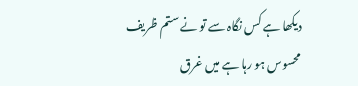دیکھا ہے کس نگاہ سے تو نے ستم ظریف
محسوس ہو رہا ہے میں غرق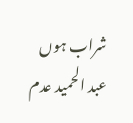شراب ہوں
عبد الحمید عدم